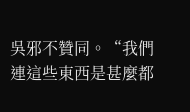吳邪不贊同。“我們連這些東西是甚麼都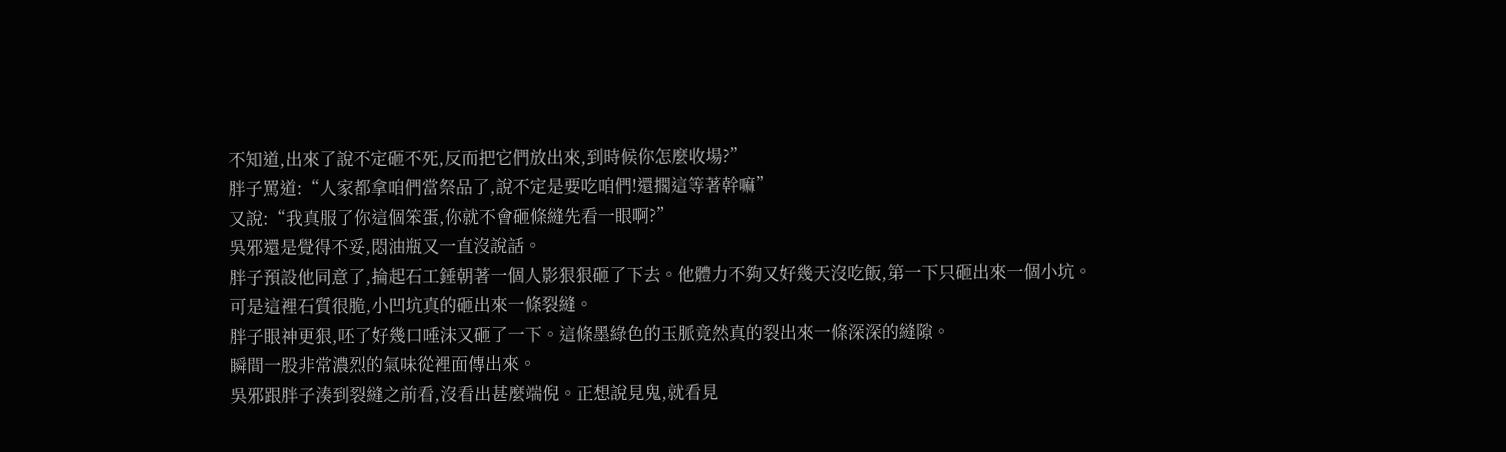不知道,出來了說不定砸不死,反而把它們放出來,到時候你怎麼收場?”
胖子罵道:“人家都拿咱們當祭品了,說不定是要吃咱們!還擱這等著幹嘛”
又說:“我真服了你這個笨蛋,你就不會砸條縫先看一眼啊?”
吳邪還是覺得不妥,悶油瓶又一直沒說話。
胖子預設他同意了,掄起石工錘朝著一個人影狠狠砸了下去。他體力不夠又好幾天沒吃飯,第一下只砸出來一個小坑。
可是這裡石質很脆,小凹坑真的砸出來一條裂縫。
胖子眼神更狠,呸了好幾口唾沫又砸了一下。這條墨綠色的玉脈竟然真的裂出來一條深深的縫隙。
瞬間一股非常濃烈的氣味從裡面傳出來。
吳邪跟胖子湊到裂縫之前看,沒看出甚麼端倪。正想說見鬼,就看見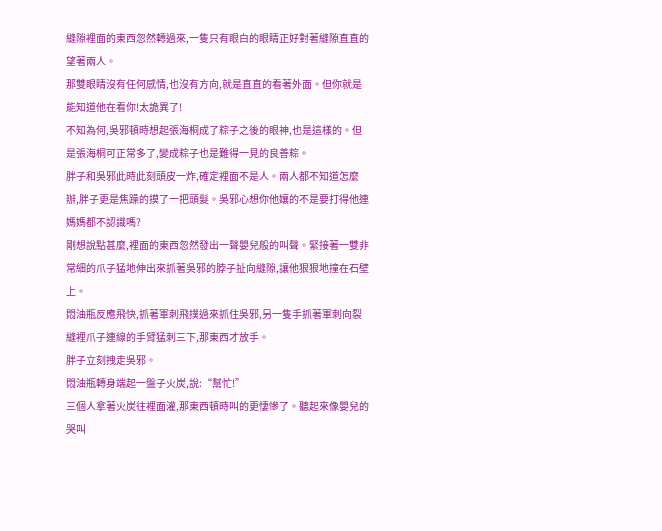縫隙裡面的東西忽然轉過來,一隻只有眼白的眼睛正好對著縫隙直直的望著兩人。
那雙眼睛沒有任何感情,也沒有方向,就是直直的看著外面。但你就是能知道他在看你!太詭異了!
不知為何,吳邪頓時想起張海桐成了粽子之後的眼神,也是這樣的。但是張海桐可正常多了,變成粽子也是難得一見的良善粽。
胖子和吳邪此時此刻頭皮一炸,確定裡面不是人。兩人都不知道怎麼辦,胖子更是焦躁的摸了一把頭髮。吳邪心想你他孃的不是要打得他連媽媽都不認識嗎?
剛想說點甚麼,裡面的東西忽然發出一聲嬰兒般的叫聲。緊接著一雙非常細的爪子猛地伸出來抓著吳邪的脖子扯向縫隙,讓他狠狠地撞在石壁上。
悶油瓶反應飛快,抓著軍刺飛撲過來抓住吳邪,另一隻手抓著軍刺向裂縫裡爪子連線的手臂猛刺三下,那東西才放手。
胖子立刻拽走吳邪。
悶油瓶轉身端起一盤子火炭,說:“幫忙!”
三個人拿著火炭往裡面灌,那東西頓時叫的更悽慘了。聽起來像嬰兒的哭叫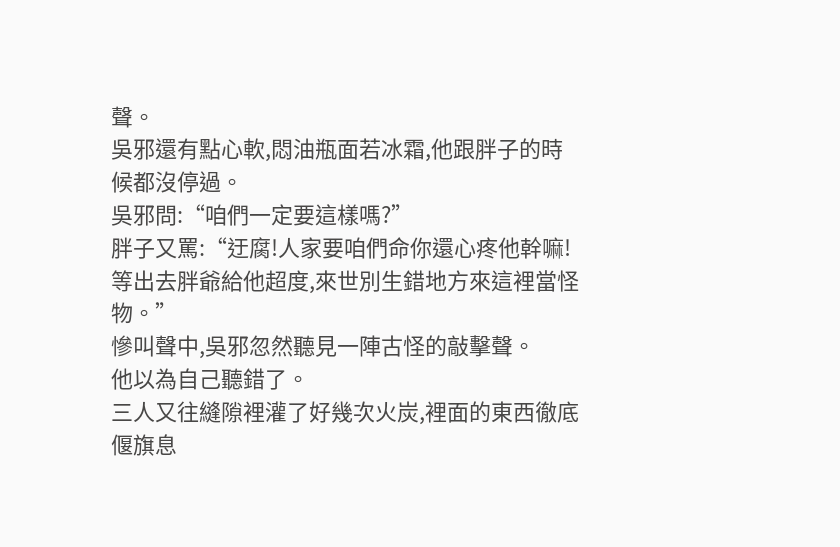聲。
吳邪還有點心軟,悶油瓶面若冰霜,他跟胖子的時候都沒停過。
吳邪問:“咱們一定要這樣嗎?”
胖子又罵:“迂腐!人家要咱們命你還心疼他幹嘛!等出去胖爺給他超度,來世別生錯地方來這裡當怪物。”
慘叫聲中,吳邪忽然聽見一陣古怪的敲擊聲。
他以為自己聽錯了。
三人又往縫隙裡灌了好幾次火炭,裡面的東西徹底偃旗息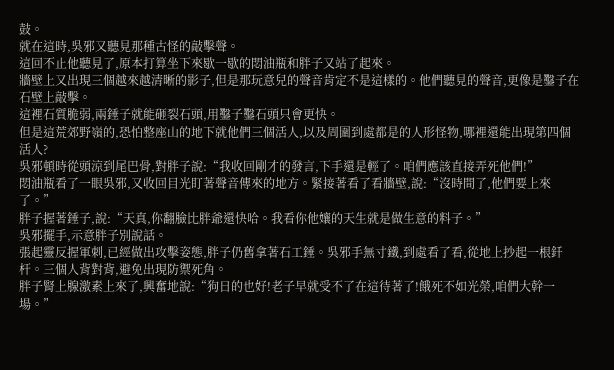鼓。
就在這時,吳邪又聽見那種古怪的敲擊聲。
這回不止他聽見了,原本打算坐下來歇一歇的悶油瓶和胖子又站了起來。
牆壁上又出現三個越來越清晰的影子,但是那玩意兒的聲音肯定不是這樣的。他們聽見的聲音,更像是鑿子在石壁上敲擊。
這裡石質脆弱,兩錘子就能砸裂石頭,用鑿子鑿石頭只會更快。
但是這荒郊野嶺的,恐怕整座山的地下就他們三個活人,以及周圍到處都是的人形怪物,哪裡還能出現第四個活人?
吳邪頓時從頭涼到尾巴骨,對胖子說:“我收回剛才的發言,下手還是輕了。咱們應該直接弄死他們!”
悶油瓶看了一眼吳邪,又收回目光盯著聲音傳來的地方。緊接著看了看牆壁,說:“沒時間了,他們要上來了。”
胖子握著錘子,說:“天真,你翻臉比胖爺還快哈。我看你他孃的天生就是做生意的料子。”
吳邪擺手,示意胖子別說話。
張起靈反握軍刺,已經做出攻擊姿態,胖子仍舊拿著石工錘。吳邪手無寸鐵,到處看了看,從地上抄起一根釺杆。三個人背對背,避免出現防禦死角。
胖子腎上腺激素上來了,興奮地說:“狗日的也好!老子早就受不了在這待著了!餓死不如光榮,咱們大幹一場。”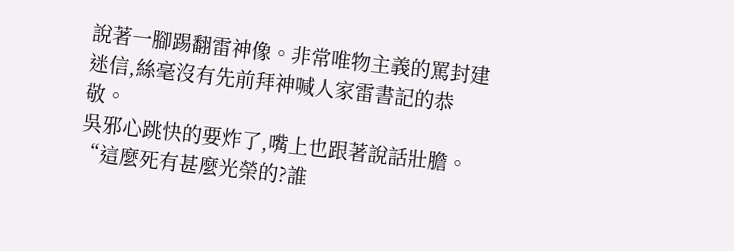說著一腳踢翻雷神像。非常唯物主義的罵封建迷信,絲毫沒有先前拜神喊人家雷書記的恭敬。
吳邪心跳快的要炸了,嘴上也跟著說話壯膽。“這麼死有甚麼光榮的?誰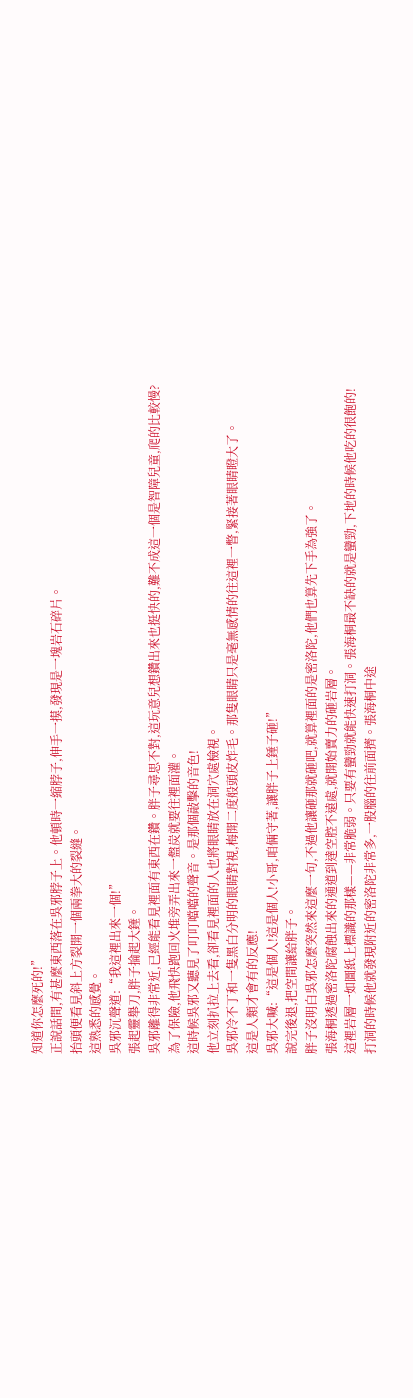知道你怎麼死的!”
正說話間,有甚麼東西落在吳邪脖子上。他頓時一縮脖子,伸手一摸,發現是一塊岩石碎片。
抬頭便看見斜上方裂開一個兩拳大的裂縫。
這熟悉的感覺。
吳邪沉聲道:“我這裡出來一個!”
張起靈舉刀,胖子掄起大錘。
吳邪離得非常近,已經能看見裡面有東西在鑽。胖子尋思不對,這玩意兒想鑽出來也挺快的,難不成這一個是智障兒童,爬的比較慢?
為了保險,他飛快跑回火堆旁弄出來一盤炭就要往裡面灌。
這時候吳邪又聽見了叮叮噹噹的聲音。是那個敲擊的音色!
他立刻扒拉上去看,卻看見裡面的人也將眼睛放在洞穴處檢視。
吳邪冷不丁和一隻黑白分明的眼睛對視,梅開二度般頭皮炸毛。那隻眼睛只是毫無感情的往這裡一瞥,緊接著眼睛瞪大了。
這是人類才會有的反應!
吳邪大喊:“這是個人!這是個人!小哥,咱倆守著,讓胖子上錘子砸!”
說完後退,把空間讓給胖子。
胖子沒明白吳邪怎麼突然來這麼一句,不過他讓砸那就砸吧,就算裡面的是密洛陀,他們也算先下手為強了。
張海桐透過密洛陀腐蝕出來的通道到達空腔不遠處,就開始賣力的砸岩層。
這裡岩層一如圖紙上標識的那樣——非常脆弱。只要有蠻勁就能快速打洞。張海桐最不缺的就是蠻勁,下地的時候他吃的很飽的!
打洞的時候他就發現附近的密洛陀非常多,一股腦的往前面擠。張海桐中途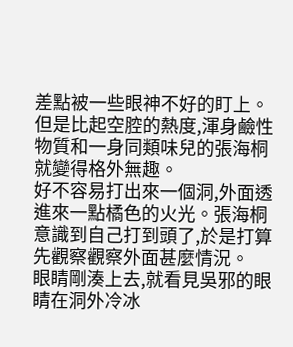差點被一些眼神不好的盯上。但是比起空腔的熱度,渾身鹼性物質和一身同類味兒的張海桐就變得格外無趣。
好不容易打出來一個洞,外面透進來一點橘色的火光。張海桐意識到自己打到頭了,於是打算先觀察觀察外面甚麼情況。
眼睛剛湊上去,就看見吳邪的眼睛在洞外冷冰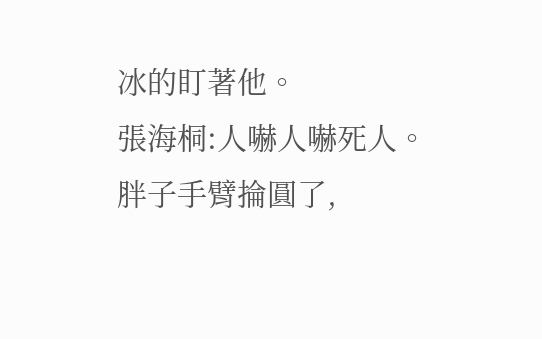冰的盯著他。
張海桐:人嚇人嚇死人。
胖子手臂掄圓了,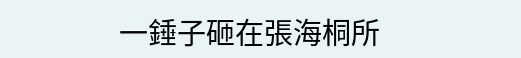一錘子砸在張海桐所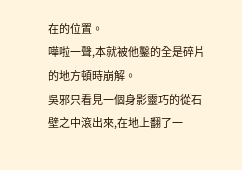在的位置。
嘩啦一聲,本就被他鑿的全是碎片的地方頓時崩解。
吳邪只看見一個身影靈巧的從石壁之中滾出來,在地上翻了一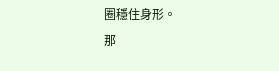圈穩住身形。
那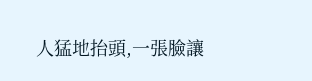人猛地抬頭,一張臉讓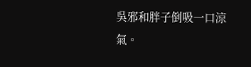吳邪和胖子倒吸一口涼氣。